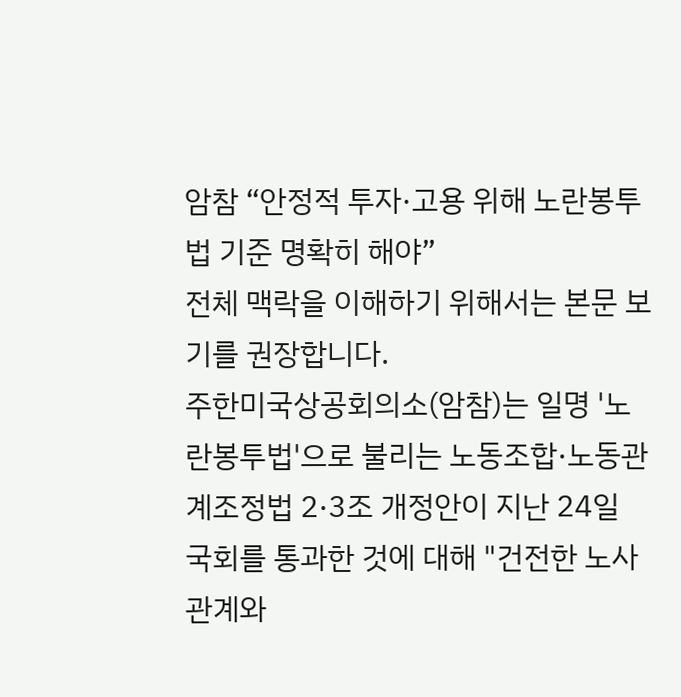암참 “안정적 투자·고용 위해 노란봉투법 기준 명확히 해야”
전체 맥락을 이해하기 위해서는 본문 보기를 권장합니다.
주한미국상공회의소(암참)는 일명 '노란봉투법'으로 불리는 노동조합·노동관계조정법 2·3조 개정안이 지난 24일 국회를 통과한 것에 대해 "건전한 노사관계와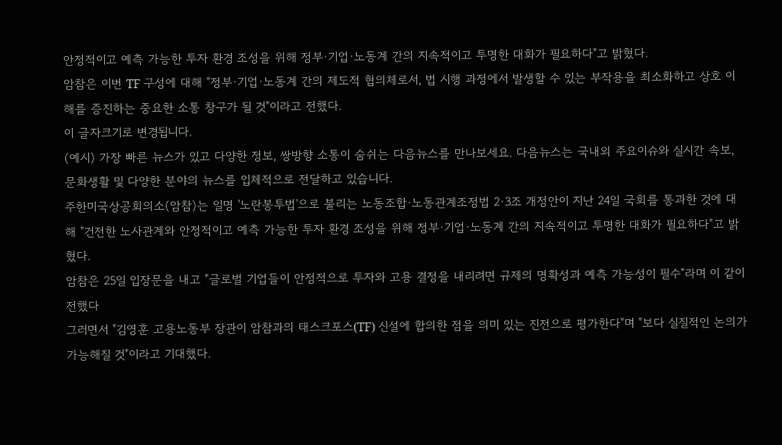안정적이고 예측 가능한 투자 환경 조성을 위해 정부·기업·노동계 간의 지속적이고 투명한 대화가 필요하다"고 밝혔다.
암참은 이번 TF 구성에 대해 "정부·기업·노동계 간의 제도적 협의체로서, 법 시행 과정에서 발생할 수 있는 부작용을 최소화하고 상호 이해를 증진하는 중요한 소통 창구가 될 것"이라고 전했다.
이 글자크기로 변경됩니다.
(예시) 가장 빠른 뉴스가 있고 다양한 정보, 쌍방향 소통이 숨쉬는 다음뉴스를 만나보세요. 다음뉴스는 국내외 주요이슈와 실시간 속보, 문화생활 및 다양한 분야의 뉴스를 입체적으로 전달하고 있습니다.
주한미국상공회의소(암참)는 일명 '노란봉투법'으로 불리는 노동조합·노동관계조정법 2·3조 개정안이 지난 24일 국회를 통과한 것에 대해 "건전한 노사관계와 안정적이고 예측 가능한 투자 환경 조성을 위해 정부·기업·노동계 간의 지속적이고 투명한 대화가 필요하다"고 밝혔다.
암참은 25일 입장문을 내고 "글로벌 기업들이 안정적으로 투자와 고용 결정을 내리려면 규제의 명확성과 예측 가능성이 필수"라며 이 같이 전했다
그러면서 "김영훈 고용노동부 장관이 암참과의 태스크포스(TF) 신설에 합의한 점을 의미 있는 진전으로 평가한다"며 "보다 실질적인 논의가 가능해질 것"이라고 기대했다.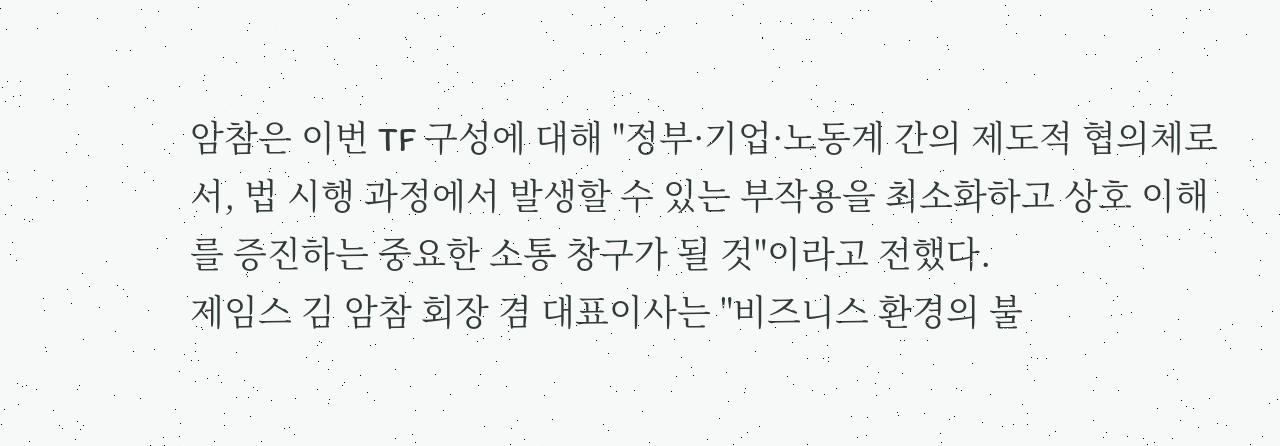암참은 이번 TF 구성에 대해 "정부·기업·노동계 간의 제도적 협의체로서, 법 시행 과정에서 발생할 수 있는 부작용을 최소화하고 상호 이해를 증진하는 중요한 소통 창구가 될 것"이라고 전했다.
제임스 김 암참 회장 겸 대표이사는 "비즈니스 환경의 불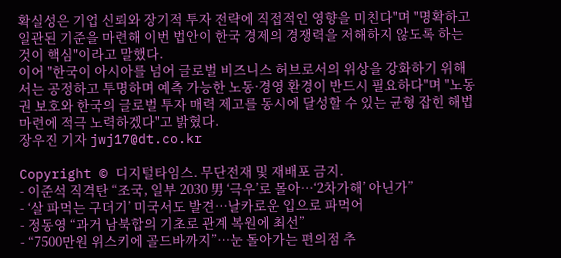확실성은 기업 신뢰와 장기적 투자 전략에 직접적인 영향을 미친다"며 "명확하고 일관된 기준을 마련해 이번 법안이 한국 경제의 경쟁력을 저해하지 않도록 하는것이 핵심"이라고 말했다.
이어 "한국이 아시아를 넘어 글로벌 비즈니스 허브로서의 위상을 강화하기 위해서는 공정하고 투명하며 예측 가능한 노동·경영 환경이 반드시 필요하다"며 "노동권 보호와 한국의 글로벌 투자 매력 제고를 동시에 달성할 수 있는 균형 잡힌 해법 마련에 적극 노력하겠다"고 밝혔다.
장우진 기자 jwj17@dt.co.kr

Copyright © 디지털타임스. 무단전재 및 재배포 금지.
- 이준석 직격탄 “조국, 일부 2030 男 ‘극우’로 몰아…‘2차가해’ 아닌가”
- ‘살 파먹는 구더기’ 미국서도 발견…날카로운 입으로 파먹어
- 정동영 “과거 남북합의 기초로 관계 복원에 최선”
- “7500만원 위스키에 골드바까지”…눈 돌아가는 편의점 추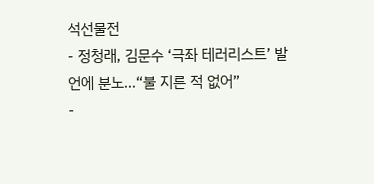석선물전
- 정청래, 김문수 ‘극좌 테러리스트’ 발언에 분노…“불 지른 적 없어”
-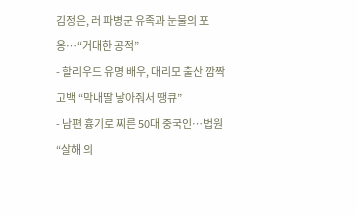김정은, 러 파병군 유족과 눈물의 포옹…“거대한 공적”
- 할리우드 유명 배우, 대리모 출산 깜짝 고백 “막내딸 낳아줘서 땡큐”
- 남편 흉기로 찌른 50대 중국인…법원 “살해 의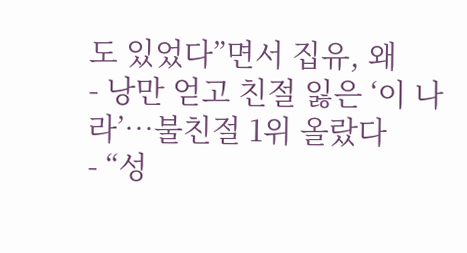도 있었다”면서 집유, 왜
- 낭만 얻고 친절 잃은 ‘이 나라’…불친절 1위 올랐다
- “성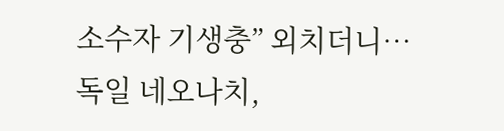소수자 기생충” 외치더니…독일 네오나치,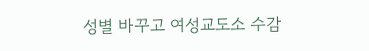성별 바꾸고 여성교도소 수감